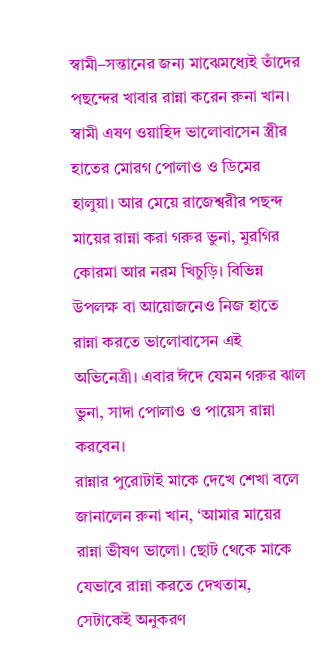স্বামী–সন্তানের জন্য মাঝেমধ্যেই তাঁদের পছন্দের খাবার রান্না করেন রুনা খান। স্বামী এষণ ওয়াহিদ ভালোবাসেন স্ত্রীর হাতের মোরগ পোলাও ও ডিমের হালুয়া। আর মেয়ে রাজেশ্বরীর পছন্দ মায়ের রান্না করা গরুর ভুনা, মুরগির কোরমা আর নরম খিচুড়ি। বিভিন্ন উপলক্ষ বা আয়োজনেও নিজ হাতে রান্না করতে ভালোবাসেন এই অভিনেত্রী। এবার ঈদে যেমন গরুর ঝাল ভুনা, সাদা পোলাও ও পায়েস রান্না করবেন।
রান্নার পুরোটাই মাকে দেখে শেখা বলে জানালেন রুনা খান, ‘আমার মায়ের রান্না ভীষণ ভালো। ছোট থেকে মাকে যেভাবে রান্না করতে দেখতাম, সেটাকেই অনুকরণ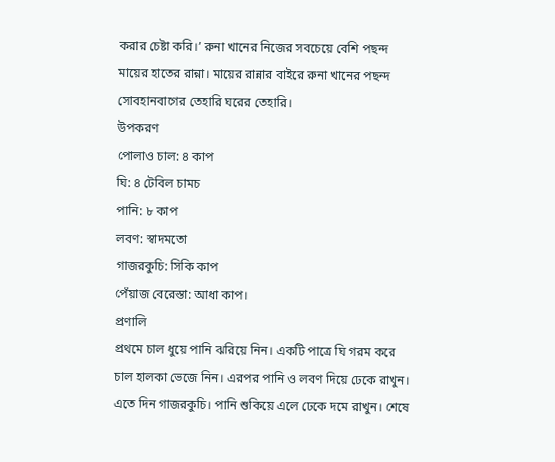করার চেষ্টা করি।’ রুনা খানের নিজের সবচেয়ে বেশি পছন্দ মায়ের হাতের রান্না। মায়ের রান্নার বাইরে রুনা খানের পছন্দ সোবহানবাগের তেহারি ঘরের তেহারি।
উপকরণ
পোলাও চাল: ৪ কাপ
ঘি: ৪ টেবিল চামচ
পানি: ৮ কাপ
লবণ: স্বাদমতো
গাজরকুচি: সিকি কাপ
পেঁয়াজ বেরেস্তা: আধা কাপ।
প্রণালি
প্রথমে চাল ধুয়ে পানি ঝরিয়ে নিন। একটি পাত্রে ঘি গরম করে চাল হালকা ভেজে নিন। এরপর পানি ও লবণ দিয়ে ঢেকে রাখুন। এতে দিন গাজরকুচি। পানি শুকিয়ে এলে ঢেকে দমে রাখুন। শেষে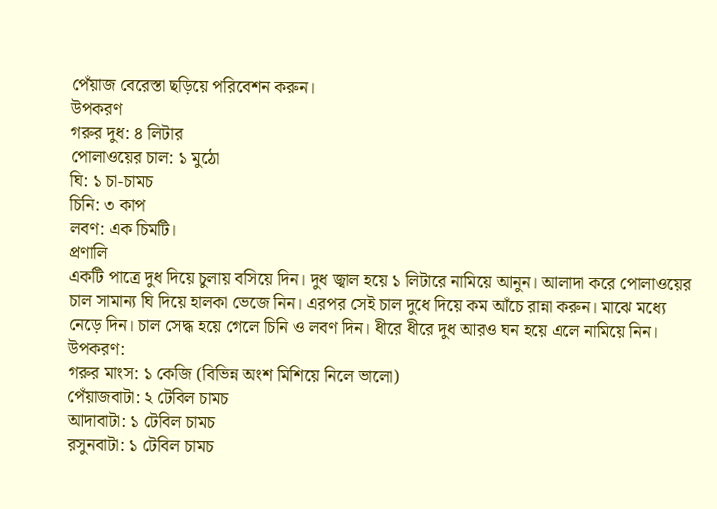পেঁয়াজ বেরেস্তা ছড়িয়ে পরিবেশন করুন।
উপকরণ
গরুর দুধ: ৪ লিটার
পোলাওয়ের চাল: ১ মুঠো
ঘি: ১ চা-চামচ
চিনি: ৩ কাপ
লবণ: এক চিমটি।
প্রণালি
একটি পাত্রে দুধ দিয়ে চুলায় বসিয়ে দিন। দুধ জ্বাল হয়ে ১ লিটারে নামিয়ে আনুন। আলাদা করে পোলাওয়ের চাল সামান্য ঘি দিয়ে হালকা ভেজে নিন। এরপর সেই চাল দুধে দিয়ে কম আঁচে রান্না করুন। মাঝে মধ্যে নেড়ে দিন। চাল সেদ্ধ হয়ে গেলে চিনি ও লবণ দিন। ধীরে ধীরে দুধ আরও ঘন হয়ে এলে নামিয়ে নিন।
উপকরণ:
গরুর মাংস: ১ কেজি (বিভিন্ন অংশ মিশিয়ে নিলে ভালো)
পেঁয়াজবাটা: ২ টেবিল চামচ
আদাবাটা: ১ টেবিল চামচ
রসুনবাটা: ১ টেবিল চামচ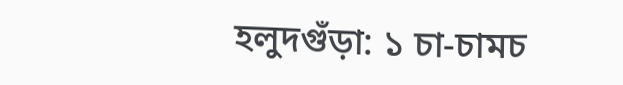হলুদগুঁড়া: ১ চা-চামচ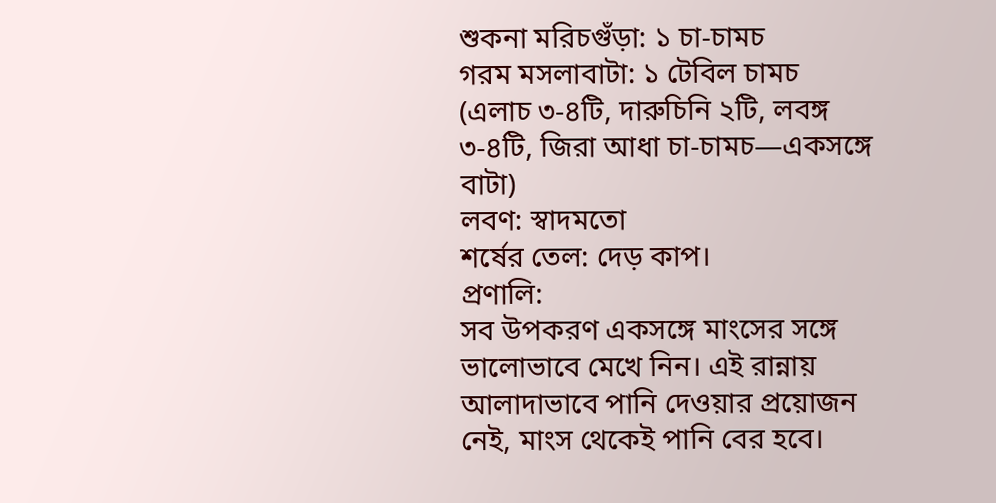শুকনা মরিচগুঁড়া: ১ চা-চামচ
গরম মসলাবাটা: ১ টেবিল চামচ (এলাচ ৩-৪টি, দারুচিনি ২টি, লবঙ্গ ৩-৪টি, জিরা আধা চা-চামচ—একসঙ্গে বাটা)
লবণ: স্বাদমতো
শর্ষের তেল: দেড় কাপ।
প্রণালি:
সব উপকরণ একসঙ্গে মাংসের সঙ্গে ভালোভাবে মেখে নিন। এই রান্নায় আলাদাভাবে পানি দেওয়ার প্রয়োজন নেই, মাংস থেকেই পানি বের হবে।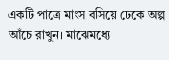একটি পাত্রে মাংস বসিয়ে ঢেকে অল্প আঁচে রাখুন। মাঝেমধ্যে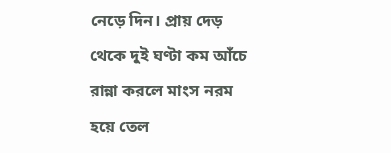নেড়ে দিন। প্রায় দেড় থেকে দুই ঘণ্টা কম আঁচে রান্না করলে মাংস নরম হয়ে তেল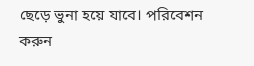ছেড়ে ভুনা হয়ে যাবে। পরিবেশন করুন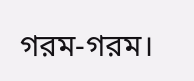গরম-গরম।